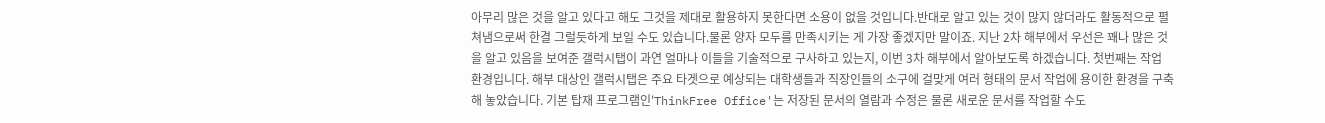아무리 많은 것을 알고 있다고 해도 그것을 제대로 활용하지 못한다면 소용이 없을 것입니다.반대로 알고 있는 것이 많지 않더라도 활동적으로 펼쳐냄으로써 한결 그럴듯하게 보일 수도 있습니다.물론 양자 모두를 만족시키는 게 가장 좋겠지만 말이죠. 지난 2차 해부에서 우선은 꽤나 많은 것을 알고 있음을 보여준 갤럭시탭이 과연 얼마나 이들을 기술적으로 구사하고 있는지, 이번 3차 해부에서 알아보도록 하겠습니다. 첫번째는 작업 환경입니다. 해부 대상인 갤럭시탭은 주요 타겟으로 예상되는 대학생들과 직장인들의 소구에 걸맞게 여러 형태의 문서 작업에 용이한 환경을 구축해 놓았습니다. 기본 탑재 프로그램인'ThinkFree Office'는 저장된 문서의 열람과 수정은 물론 새로운 문서를 작업할 수도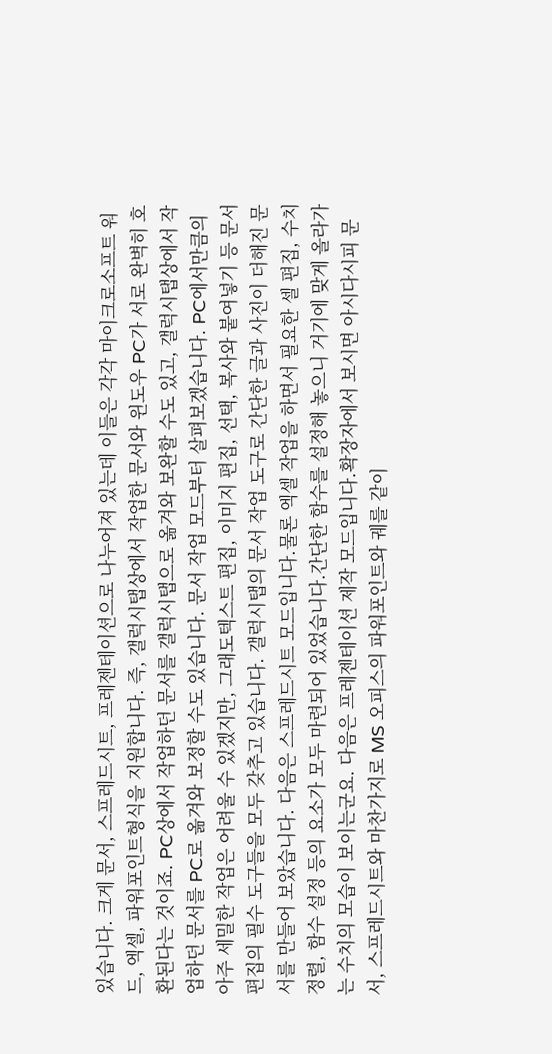있습니다. 크게 문서, 스프레드시트, 프레젠테이션으로 나누어져 있는데 이들은 각각 마이크로소프트 워드, 엑셀, 파워포인트형식을 지원합니다. 즉, 갤럭시탭상에서 작업한 문서와 윈도우 PC가 서로 완벽히 호환된다는 것이죠. PC상에서 작업하던 문서를 갤럭시탭으로 옮겨와 보완할 수도 있고, 갤럭시탭상에서 작업하던 문서를 PC로 옮겨와 보정할 수도 있습니다. 문서 작업 모드부터 살펴보겠습니다. PC에서만큼의 아주 세밀한 작업은 어려울 수 있겠지만, 그래도텍스트 편집, 이미지 편집, 선택, 복사와 붙여넣기 등 문서 편집의 필수 도구들을 모두 갖추고 있습니다. 갤럭시탭의 문서 작업 도구로 간단한 글과 사진이 더해진 문서를 만들어 보았습니다. 다음은 스프레드시트 모드입니다.물론 엑셀 작업을 하면서 필요한 셀 편집, 수치 정렬, 함수 설정 등의 요소가 모두 마련되어 있었습니다.간단한 함수를 설정해 놓으니 거기에 맞게 올라가는 수치의 모습이 보이는군요. 다음은 프레젠테이션 제작 모드입니다.확장자에서 보시면 아시다시피 문서, 스프레드시트와 마찬가지로 MS 오피스의 파워포인트와 궤를 같이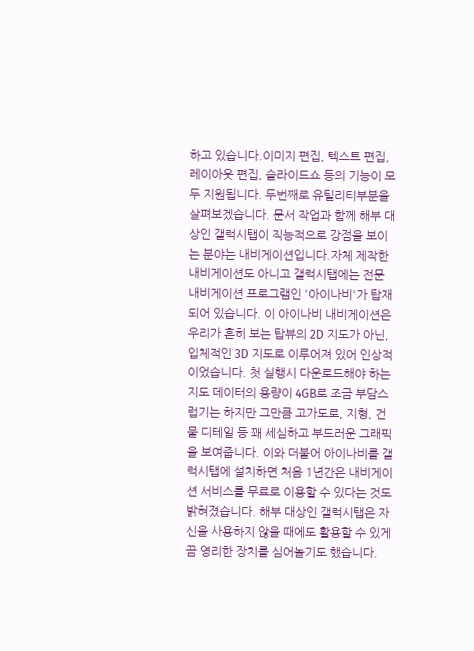하고 있습니다.이미지 편집, 텍스트 편집, 레이아웃 편집, 슬라이드쇼 등의 기능이 모두 지원됩니다. 두번째로 유틸리티부분을 살펴보겠습니다. 문서 작업과 함께 해부 대상인 갤럭시탭이 직능적으로 강점을 보이는 분야는 내비게이션입니다.자체 제작한 내비게이션도 아니고 갤럭시탭에는 전문 내비게이션 프로그램인 '아이나비'가 탑재되어 있습니다. 이 아이나비 내비게이션은 우리가 흔히 보는 탑뷰의 2D 지도가 아닌, 입체적인 3D 지도로 이루어져 있어 인상적이었습니다. 첫 실행시 다운로드해야 하는 지도 데이터의 용량이 4GB로 조금 부담스럽기는 하지만 그만큼 고가도로, 지형, 건물 디테일 등 꽤 세심하고 부드러운 그래픽을 보여줍니다. 이와 더불어 아이나비를 갤럭시탭에 설치하면 처음 1년간은 내비게이션 서비스를 무료로 이용할 수 있다는 것도 밝혀졌습니다. 해부 대상인 갤럭시탭은 자신을 사용하지 않을 때에도 활용할 수 있게끔 영리한 장치를 심어놀기도 했습니다.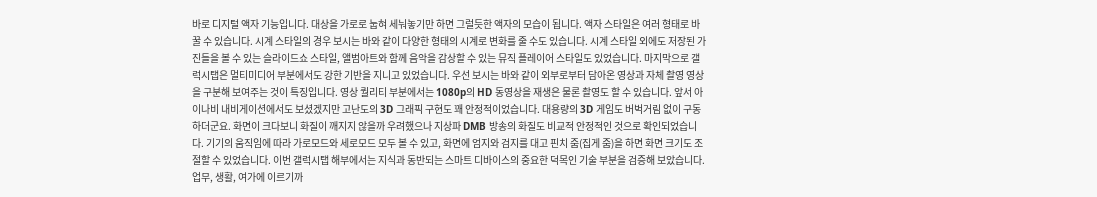바로 디지털 액자 기능입니다. 대상을 가로로 눕혀 세눠놓기만 하면 그럴듯한 액자의 모습이 됩니다. 액자 스타일은 여러 형태로 바꿀 수 있습니다. 시계 스타일의 경우 보시는 바와 같이 다양한 형태의 시계로 변화를 줄 수도 있습니다. 시계 스타일 외에도 저장된 가진들을 볼 수 있는 슬라이드쇼 스타일, 앨범아트와 함께 음악을 감상할 수 있는 뮤직 플레이어 스타일도 있었습니다. 마지막으로 갤럭시탭은 멀티미디어 부분에서도 강한 기반을 지니고 있었습니다. 우선 보시는 바와 같이 외부로부터 담아온 영상과 자체 촬영 영상을 구분해 보여주는 것이 특징입니다. 영상 퀄리티 부분에서는 1080p의 HD 동영상을 재생은 물론 촬영도 할 수 있습니다. 앞서 아이나비 내비게이션에서도 보셨겠지만 고난도의 3D 그래픽 구현도 꽤 안정적이었습니다. 대용량의 3D 게임도 버벅거림 없이 구동하더군요. 화면이 크다보니 화질이 깨지지 않을까 우려했으나 지상파 DMB 방송의 화질도 비교적 안정적인 것으로 확인되었습니다. 기기의 움직임에 따라 가로모드와 세로모드 모두 볼 수 있고, 화면에 엄지와 검지를 대고 핀치 줌(집게 줌)을 하면 화면 크기도 조절할 수 있었습니다. 이번 갤럭시탭 해부에서는 지식과 동반되는 스마트 디바이스의 중요한 덕목인 기술 부분을 검증해 보았습니다. 업무, 생활, 여가에 이르기까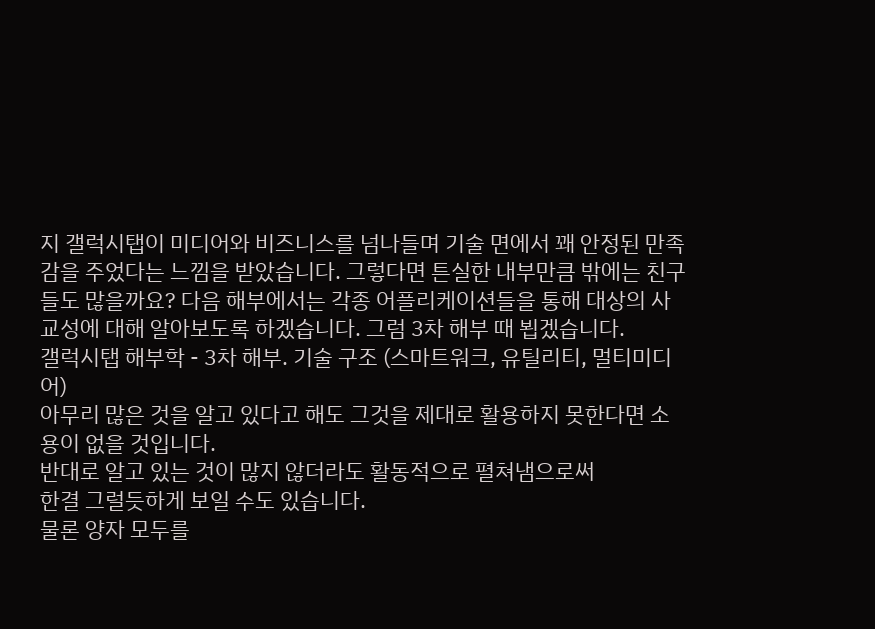지 갤럭시탭이 미디어와 비즈니스를 넘나들며 기술 면에서 꽤 안정된 만족감을 주었다는 느낌을 받았습니다. 그렇다면 튼실한 내부만큼 밖에는 친구들도 많을까요? 다음 해부에서는 각종 어플리케이션들을 통해 대상의 사교성에 대해 알아보도록 하겠습니다. 그럼 3차 해부 때 뵙겠습니다.
갤럭시탭 해부학 - 3차 해부. 기술 구조 (스마트워크, 유틸리티, 멀티미디어)
아무리 많은 것을 알고 있다고 해도 그것을 제대로 활용하지 못한다면 소용이 없을 것입니다.
반대로 알고 있는 것이 많지 않더라도 활동적으로 펼쳐냄으로써
한결 그럴듯하게 보일 수도 있습니다.
물론 양자 모두를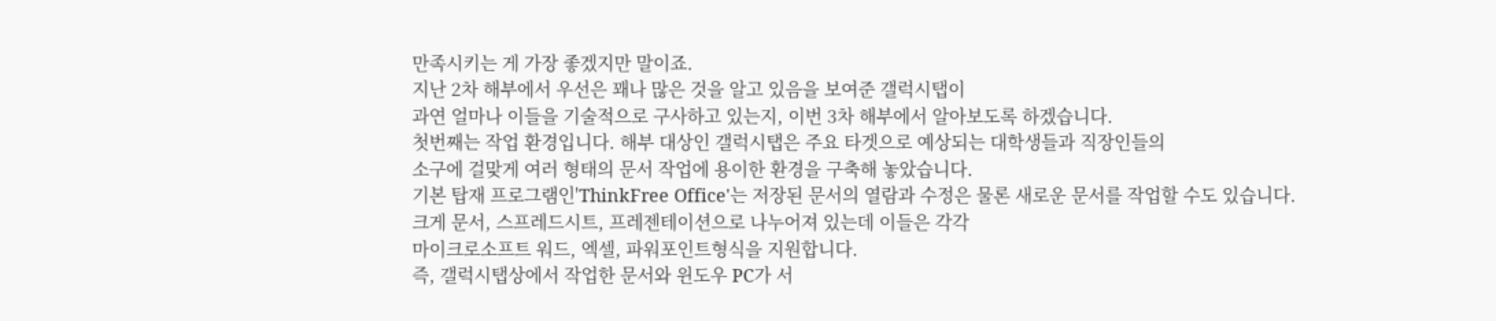만족시키는 게 가장 좋겠지만 말이죠.
지난 2차 해부에서 우선은 꽤나 많은 것을 알고 있음을 보여준 갤럭시탭이
과연 얼마나 이들을 기술적으로 구사하고 있는지, 이번 3차 해부에서 알아보도록 하겠습니다.
첫번째는 작업 환경입니다. 해부 대상인 갤럭시탭은 주요 타겟으로 예상되는 대학생들과 직장인들의
소구에 걸맞게 여러 형태의 문서 작업에 용이한 환경을 구축해 놓았습니다.
기본 탑재 프로그램인'ThinkFree Office'는 저장된 문서의 열람과 수정은 물론 새로운 문서를 작업할 수도 있습니다.
크게 문서, 스프레드시트, 프레젠테이션으로 나누어져 있는데 이들은 각각
마이크로소프트 워드, 엑셀, 파워포인트형식을 지원합니다.
즉, 갤럭시탭상에서 작업한 문서와 윈도우 PC가 서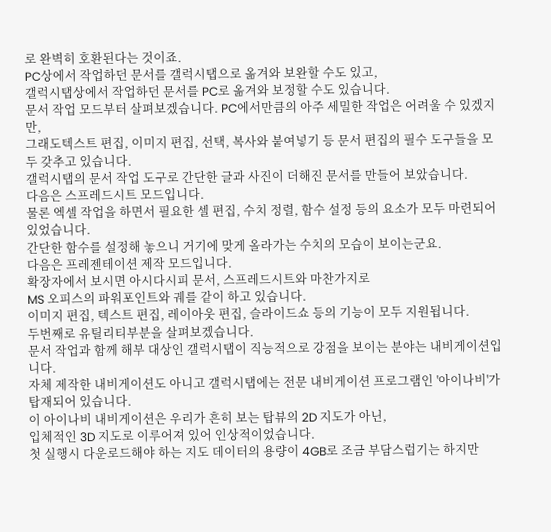로 완벽히 호환된다는 것이죠.
PC상에서 작업하던 문서를 갤럭시탭으로 옮겨와 보완할 수도 있고,
갤럭시탭상에서 작업하던 문서를 PC로 옮겨와 보정할 수도 있습니다.
문서 작업 모드부터 살펴보겠습니다. PC에서만큼의 아주 세밀한 작업은 어려울 수 있겠지만,
그래도텍스트 편집, 이미지 편집, 선택, 복사와 붙여넣기 등 문서 편집의 필수 도구들을 모두 갖추고 있습니다.
갤럭시탭의 문서 작업 도구로 간단한 글과 사진이 더해진 문서를 만들어 보았습니다.
다음은 스프레드시트 모드입니다.
물론 엑셀 작업을 하면서 필요한 셀 편집, 수치 정렬, 함수 설정 등의 요소가 모두 마련되어 있었습니다.
간단한 함수를 설정해 놓으니 거기에 맞게 올라가는 수치의 모습이 보이는군요.
다음은 프레젠테이션 제작 모드입니다.
확장자에서 보시면 아시다시피 문서, 스프레드시트와 마찬가지로
MS 오피스의 파워포인트와 궤를 같이 하고 있습니다.
이미지 편집, 텍스트 편집, 레이아웃 편집, 슬라이드쇼 등의 기능이 모두 지원됩니다.
두번째로 유틸리티부분을 살펴보겠습니다.
문서 작업과 함께 해부 대상인 갤럭시탭이 직능적으로 강점을 보이는 분야는 내비게이션입니다.
자체 제작한 내비게이션도 아니고 갤럭시탭에는 전문 내비게이션 프로그램인 '아이나비'가 탑재되어 있습니다.
이 아이나비 내비게이션은 우리가 흔히 보는 탑뷰의 2D 지도가 아닌,
입체적인 3D 지도로 이루어져 있어 인상적이었습니다.
첫 실행시 다운로드해야 하는 지도 데이터의 용량이 4GB로 조금 부담스럽기는 하지만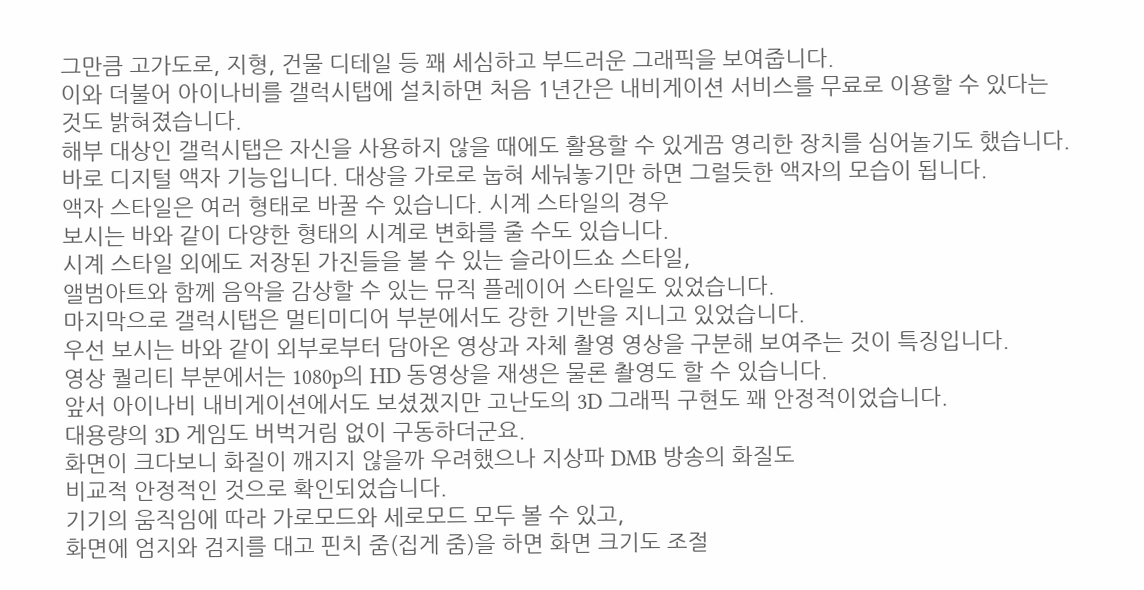그만큼 고가도로, 지형, 건물 디테일 등 꽤 세심하고 부드러운 그래픽을 보여줍니다.
이와 더불어 아이나비를 갤럭시탭에 설치하면 처음 1년간은 내비게이션 서비스를 무료로 이용할 수 있다는 것도 밝혀졌습니다.
해부 대상인 갤럭시탭은 자신을 사용하지 않을 때에도 활용할 수 있게끔 영리한 장치를 심어놀기도 했습니다.
바로 디지털 액자 기능입니다. 대상을 가로로 눕혀 세눠놓기만 하면 그럴듯한 액자의 모습이 됩니다.
액자 스타일은 여러 형태로 바꿀 수 있습니다. 시계 스타일의 경우
보시는 바와 같이 다양한 형태의 시계로 변화를 줄 수도 있습니다.
시계 스타일 외에도 저장된 가진들을 볼 수 있는 슬라이드쇼 스타일,
앨범아트와 함께 음악을 감상할 수 있는 뮤직 플레이어 스타일도 있었습니다.
마지막으로 갤럭시탭은 멀티미디어 부분에서도 강한 기반을 지니고 있었습니다.
우선 보시는 바와 같이 외부로부터 담아온 영상과 자체 촬영 영상을 구분해 보여주는 것이 특징입니다.
영상 퀄리티 부분에서는 1080p의 HD 동영상을 재생은 물론 촬영도 할 수 있습니다.
앞서 아이나비 내비게이션에서도 보셨겠지만 고난도의 3D 그래픽 구현도 꽤 안정적이었습니다.
대용량의 3D 게임도 버벅거림 없이 구동하더군요.
화면이 크다보니 화질이 깨지지 않을까 우려했으나 지상파 DMB 방송의 화질도
비교적 안정적인 것으로 확인되었습니다.
기기의 움직임에 따라 가로모드와 세로모드 모두 볼 수 있고,
화면에 엄지와 검지를 대고 핀치 줌(집게 줌)을 하면 화면 크기도 조절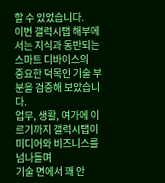할 수 있었습니다.
이번 갤럭시탭 해부에서는 지식과 동반되는 스마트 디바이스의
중요한 덕목인 기술 부분을 검증해 보았습니다.
업무, 생활, 여가에 이르기까지 갤럭시탭이 미디어와 비즈니스를 넘나들며
기술 면에서 꽤 안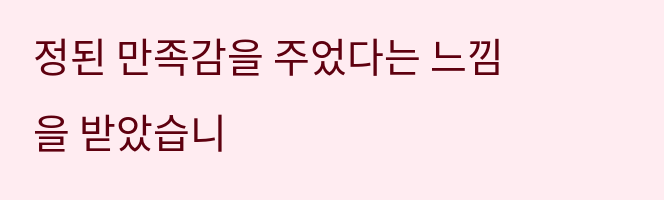정된 만족감을 주었다는 느낌을 받았습니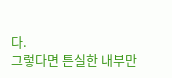다.
그렇다면 튼실한 내부만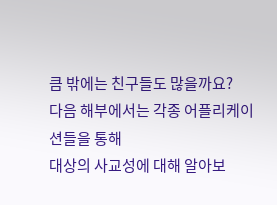큼 밖에는 친구들도 많을까요?
다음 해부에서는 각종 어플리케이션들을 통해
대상의 사교성에 대해 알아보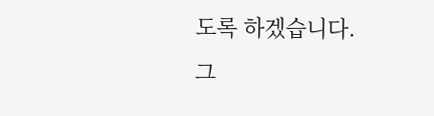도록 하겠습니다.
그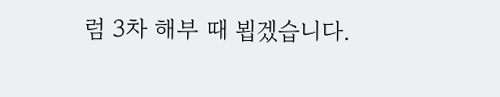럼 3차 해부 때 뵙겠습니다.